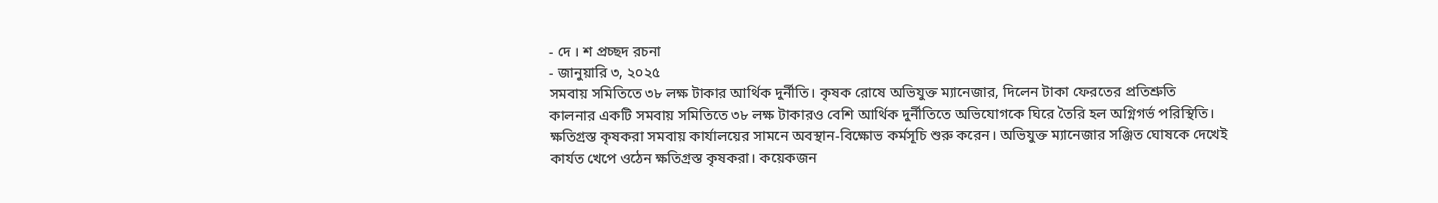- দে । শ প্রচ্ছদ রচনা
- জানুয়ারি ৩, ২০২৫
সমবায় সমিতিতে ৩৮ লক্ষ টাকার আর্থিক দুর্নীতি। কৃষক রোষে অভিযুক্ত ম্যানেজার, দিলেন টাকা ফেরতের প্রতিশ্রুতি
কালনার একটি সমবায় সমিতিতে ৩৮ লক্ষ টাকারও বেশি আর্থিক দুর্নীতিতে অভিযোগকে ঘিরে তৈরি হল অগ্নিগর্ভ পরিস্থিতি। ক্ষতিগ্রস্ত কৃষকরা সমবায় কার্যালয়ের সামনে অবস্থান-বিক্ষোভ কর্মসূচি শুরু করেন। অভিযুক্ত ম্যানেজার সঞ্জিত ঘোষকে দেখেই কার্যত খেপে ওঠেন ক্ষতিগ্রস্ত কৃষকরা। কয়েকজন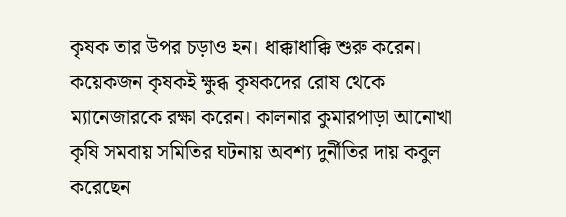কৃষক তার উপর চড়াও হন। ধাক্কাধাক্কি শুরু করেন। কয়েকজন কৃষকই ক্ষুব্ধ কৃষকদের রোষ থেকে ম্যানেজারকে রক্ষা করেন। কালনার কুমারপাড়া আনোখা কৃষি সমবায় সমিতির ঘটনায় অবশ্য দুর্নীতির দায় কবুল করেছেন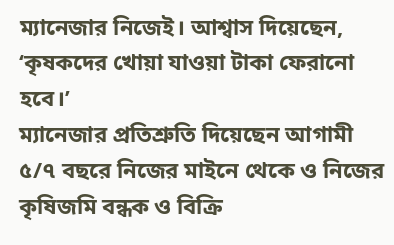ম্যানেজার নিজেই। আশ্বাস দিয়েছেন, ‘কৃষকদের খোয়া যাওয়া টাকা ফেরানো হবে।’
ম্যানেজার প্রতিশ্রুতি দিয়েছেন আগামী ৫/৭ বছরে নিজের মাইনে থেকে ও নিজের কৃষিজমি বন্ধক ও বিক্রি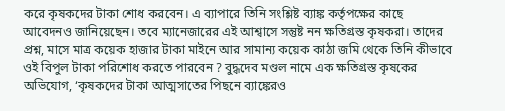করে কৃষকদের টাকা শোধ করবেন। এ ব্যাপারে তিনি সংশ্লিষ্ট ব্যাঙ্ক কর্তৃপক্ষের কাছে আবেদনও জানিয়েছেন। তবে ম্যানেজারের এই আশ্বাসে সন্তুষ্ট নন ক্ষতিগ্রস্ত কৃষকরা। তাদের প্রশ্ন, মাসে মাত্র কয়েক হাজার টাকা মাইনে আর সামান্য কয়েক কাঠা জমি থেকে তিনি কীভাবে ওই বিপুল টাকা পরিশোধ করতে পারবেন ? বুদ্ধদেব মণ্ডল নামে এক ক্ষতিগ্রস্ত কৃষকের অভিযোগ, ‘কৃষকদের টাকা আত্মসাতের পিছনে ব্যাঙ্কেরও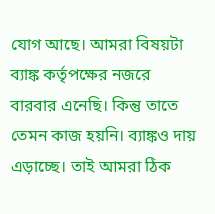যোগ আছে। আমরা বিষয়টা ব্যাঙ্ক কর্তৃপক্ষের নজরে বারবার এনেছি। কিন্তু তাতে তেমন কাজ হয়নি। ব্যাঙ্কও দায় এড়াচ্ছে। তাই আমরা ঠিক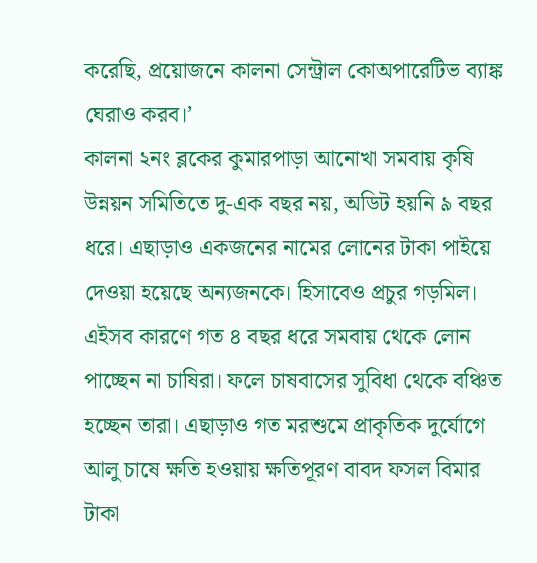করেছি, প্রয়োজনে কালনা সেন্ট্রাল কোঅপারেটিভ ব্যাঙ্ক ঘেরাও করব।’
কালনা ২নং ব্লকের কুমারপাড়া আনোখা সমবায় কৃষি উন্নয়ন সমিতিতে দু-এক বছর নয়, অডিট হয়নি ৯ বছর ধরে। এছাড়াও একজনের নামের লোনের টাকা পাইয়ে দেওয়া হয়েছে অন্যজনকে। হিসাবেও প্রচুর গড়মিল। এইসব কারণে গত ৪ বছর ধরে সমবায় থেকে লোন পাচ্ছেন না চাষিরা। ফলে চাষবাসের সুবিধা থেকে বঞ্চিত হচ্ছেন তারা। এছাড়াও গত মরশুমে প্রাকৃতিক দুর্যোগে আলু চাষে ক্ষতি হওয়ায় ক্ষতিপূরণ বাবদ ফসল বিমার টাকা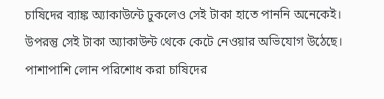চাষিদের ব্যাঙ্ক অ্যাকাউন্টে ঢুকলেও সেই টাকা হাতে পাননি অনেকেই। উপরন্তু সেই টাকা অ্যাকাউন্ট থেকে কেটে নেওয়ার অভিযোগ উঠেছে। পাশাপাশি লোন পরিশোধ করা চাষিদের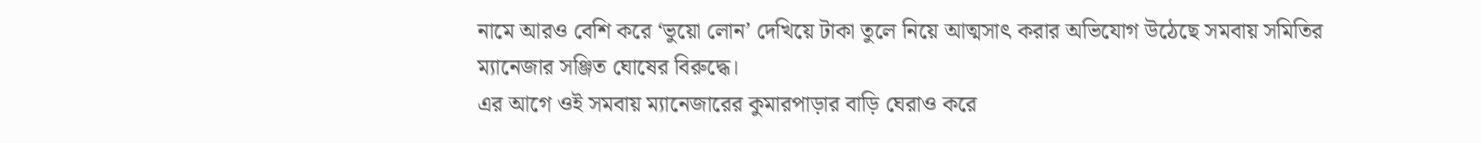নামে আরও বেশি করে ‘ভুয়ো লোন’ দেখিয়ে টাকা তুলে নিয়ে আত্মসাৎ করার অভিযোগ উঠেছে সমবায় সমিতির ম্যানেজার সঞ্জিত ঘোষের বিরুদ্ধে।
এর আগে ওই সমবায় ম্যানেজারের কুমারপাড়ার বাড়ি ঘেরাও করে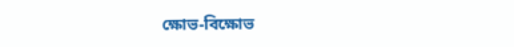ক্ষোভ-বিক্ষোভ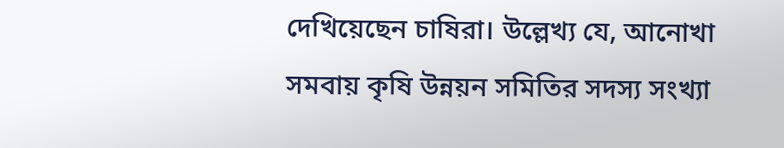দেখিয়েছেন চাষিরা। উল্লেখ্য যে, আনোখা সমবায় কৃষি উন্নয়ন সমিতির সদস্য সংখ্যা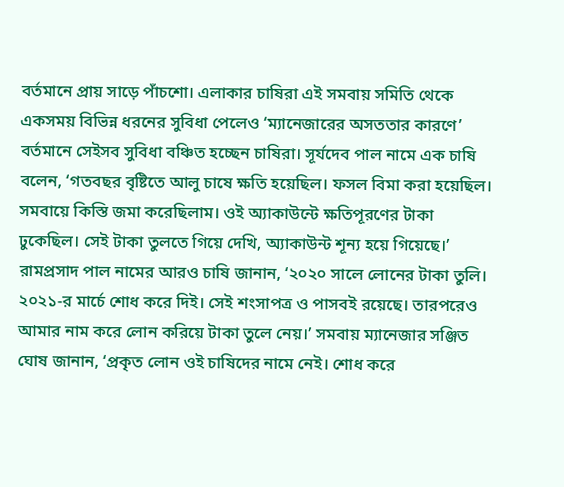বর্তমানে প্রায় সাড়ে পাঁচশো। এলাকার চাষিরা এই সমবায় সমিতি থেকে একসময় বিভিন্ন ধরনের সুবিধা পেলেও ‘ম্যানেজারের অসততার কারণে’ বর্তমানে সেইসব সুবিধা বঞ্চিত হচ্ছেন চাষিরা। সূর্যদেব পাল নামে এক চাষি বলেন, ‘গতবছর বৃষ্টিতে আলু চাষে ক্ষতি হয়েছিল। ফসল বিমা করা হয়েছিল। সমবায়ে কিস্তি জমা করেছিলাম। ওই অ্যাকাউন্টে ক্ষতিপূরণের টাকা ঢুকেছিল। সেই টাকা তুলতে গিয়ে দেখি, অ্যাকাউন্ট শূন্য হয়ে গিয়েছে।’ রামপ্রসাদ পাল নামের আরও চাষি জানান, ‘২০২০ সালে লোনের টাকা তুলি। ২০২১-র মার্চে শোধ করে দিই। সেই শংসাপত্র ও পাসবই রয়েছে। তারপরেও আমার নাম করে লোন করিয়ে টাকা তুলে নেয়।’ সমবায় ম্যানেজার সঞ্জিত ঘোষ জানান, ‘প্রকৃত লোন ওই চাষিদের নামে নেই। শোধ করে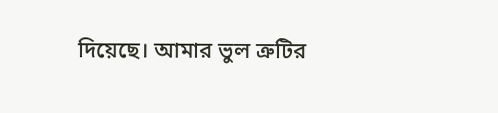দিয়েছে। আমার ভুল ত্রুটির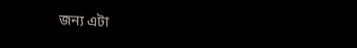জন্য এটা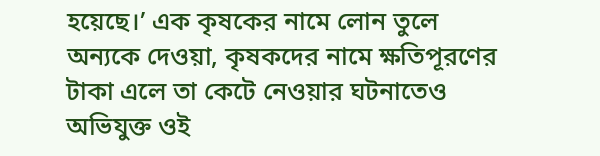হয়েছে।’ এক কৃষকের নামে লোন তুলে অন্যকে দেওয়া, কৃষকদের নামে ক্ষতিপূরণের টাকা এলে তা কেটে নেওয়ার ঘটনাতেও অভিযুক্ত ওই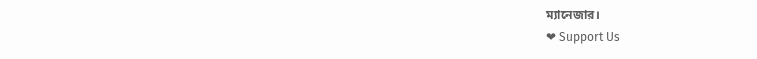ম্যানেজার।
❤ Support Us